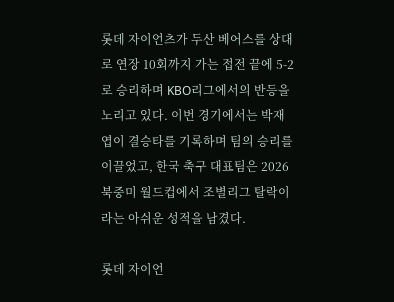롯데 자이언츠가 두산 베어스를 상대로 연장 10회까지 가는 접전 끝에 5-2로 승리하며 KBO리그에서의 반등을 노리고 있다. 이번 경기에서는 박재엽이 결승타를 기록하며 팀의 승리를 이끌었고, 한국 축구 대표팀은 2026 북중미 월드컵에서 조별리그 탈락이라는 아쉬운 성적을 남겼다.

롯데 자이언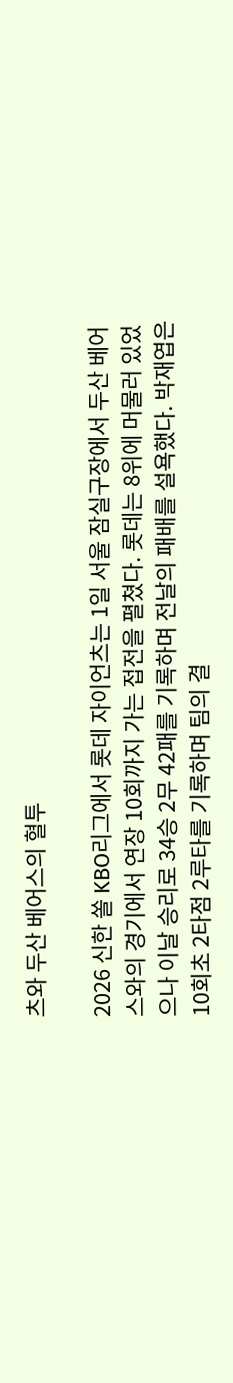츠와 두산 베어스의 혈투

2026 신한 쏠 KBO리그에서 롯데 자이언츠는 1일 서울 잠실구장에서 두산 베어스와의 경기에서 연장 10회까지 가는 접전을 펼쳤다. 롯데는 8위에 머물러 있었으나 이날 승리로 34승 2무 42패를 기록하며 전날의 패배를 설욕했다. 박재엽은 10회초 2타점 2루타를 기록하며 팀의 결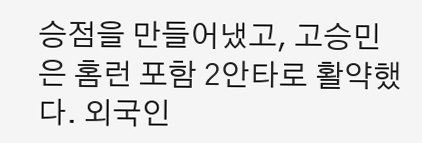승점을 만들어냈고, 고승민은 홈런 포함 2안타로 활약했다. 외국인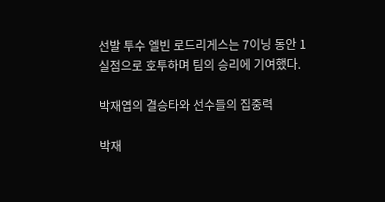선발 투수 엘빈 로드리게스는 7이닝 동안 1실점으로 호투하며 팀의 승리에 기여했다.

박재엽의 결승타와 선수들의 집중력

박재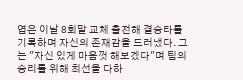엽은 이날 8회말 교체 출전해 결승타를 기록하며 자신의 존재감을 드러냈다. 그는 "자신 있게 마음껏 해보겠다"며 팀의 승리를 위해 최선을 다하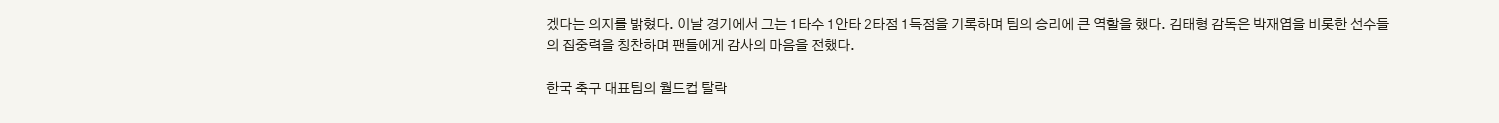겠다는 의지를 밝혔다. 이날 경기에서 그는 1타수 1안타 2타점 1득점을 기록하며 팀의 승리에 큰 역할을 했다. 김태형 감독은 박재엽을 비롯한 선수들의 집중력을 칭찬하며 팬들에게 감사의 마음을 전했다.

한국 축구 대표팀의 월드컵 탈락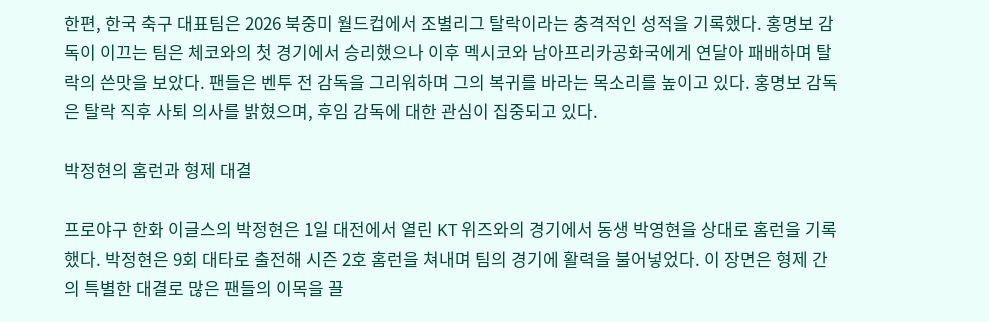한편, 한국 축구 대표팀은 2026 북중미 월드컵에서 조별리그 탈락이라는 충격적인 성적을 기록했다. 홍명보 감독이 이끄는 팀은 체코와의 첫 경기에서 승리했으나 이후 멕시코와 남아프리카공화국에게 연달아 패배하며 탈락의 쓴맛을 보았다. 팬들은 벤투 전 감독을 그리워하며 그의 복귀를 바라는 목소리를 높이고 있다. 홍명보 감독은 탈락 직후 사퇴 의사를 밝혔으며, 후임 감독에 대한 관심이 집중되고 있다.

박정현의 홈런과 형제 대결

프로야구 한화 이글스의 박정현은 1일 대전에서 열린 KT 위즈와의 경기에서 동생 박영현을 상대로 홈런을 기록했다. 박정현은 9회 대타로 출전해 시즌 2호 홈런을 쳐내며 팀의 경기에 활력을 불어넣었다. 이 장면은 형제 간의 특별한 대결로 많은 팬들의 이목을 끌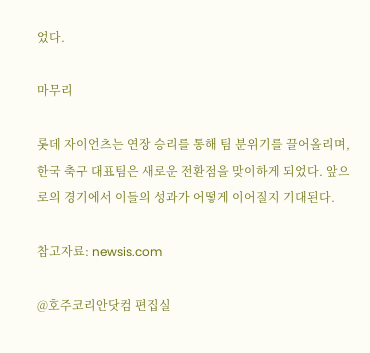었다.

마무리

롯데 자이언츠는 연장 승리를 통해 팀 분위기를 끌어올리며, 한국 축구 대표팀은 새로운 전환점을 맞이하게 되었다. 앞으로의 경기에서 이들의 성과가 어떻게 이어질지 기대된다.

참고자료: newsis.com

@호주코리안닷컴 편집실